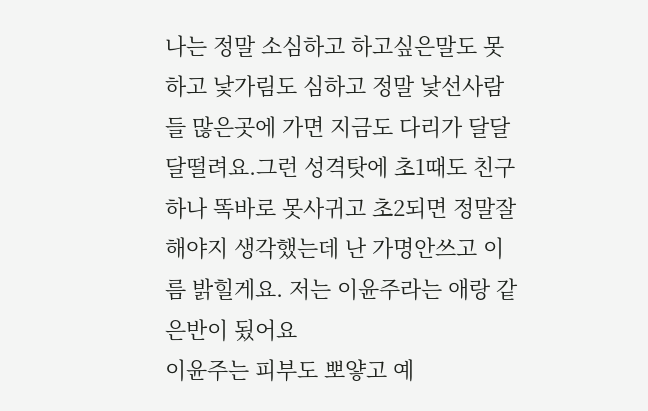나는 정말 소심하고 하고싶은말도 못하고 낯가림도 심하고 정말 낯선사람들 많은곳에 가면 지금도 다리가 달달달떨려요.그런 성격탓에 초1때도 친구하나 똑바로 못사귀고 초2되면 정말잘해야지 생각했는데 난 가명안쓰고 이름 밝힐게요. 저는 이윤주라는 애랑 같은반이 됬어요
이윤주는 피부도 뽀얗고 예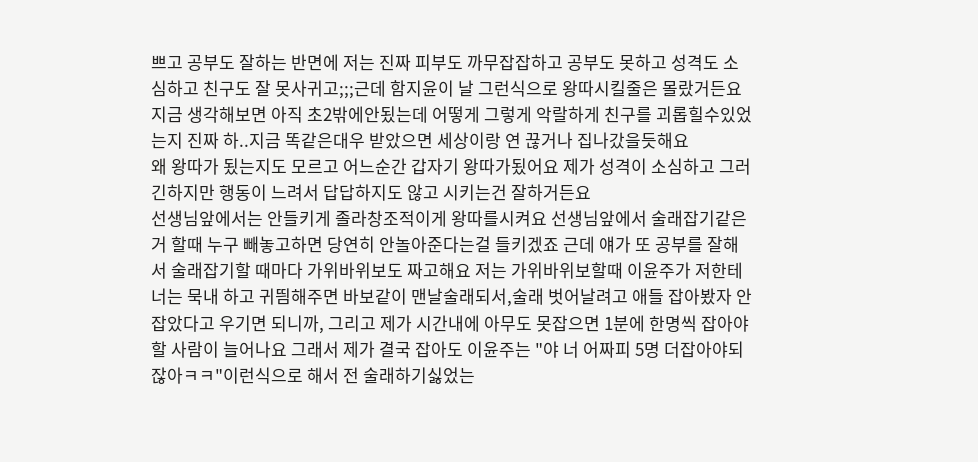쁘고 공부도 잘하는 반면에 저는 진짜 피부도 까무잡잡하고 공부도 못하고 성격도 소심하고 친구도 잘 못사귀고;;;근데 함지윤이 날 그런식으로 왕따시킬줄은 몰랐거든요 지금 생각해보면 아직 초2밖에안됬는데 어떻게 그렇게 악랄하게 친구를 괴롭힐수있었는지 진짜 하..지금 똑같은대우 받았으면 세상이랑 연 끊거나 집나갔을듯해요
왜 왕따가 됬는지도 모르고 어느순간 갑자기 왕따가됬어요 제가 성격이 소심하고 그러긴하지만 행동이 느려서 답답하지도 않고 시키는건 잘하거든요
선생님앞에서는 안들키게 졸라창조적이게 왕따를시켜요 선생님앞에서 술래잡기같은거 할때 누구 빼놓고하면 당연히 안놀아준다는걸 들키겠죠 근데 얘가 또 공부를 잘해서 술래잡기할 때마다 가위바위보도 짜고해요 저는 가위바위보할때 이윤주가 저한테 너는 묵내 하고 귀띔해주면 바보같이 맨날술래되서,술래 벗어날려고 애들 잡아봤자 안잡았다고 우기면 되니까, 그리고 제가 시간내에 아무도 못잡으면 1분에 한명씩 잡아야 할 사람이 늘어나요 그래서 제가 결국 잡아도 이윤주는 "야 너 어짜피 5명 더잡아야되잖아ㅋㅋ"이런식으로 해서 전 술래하기싫었는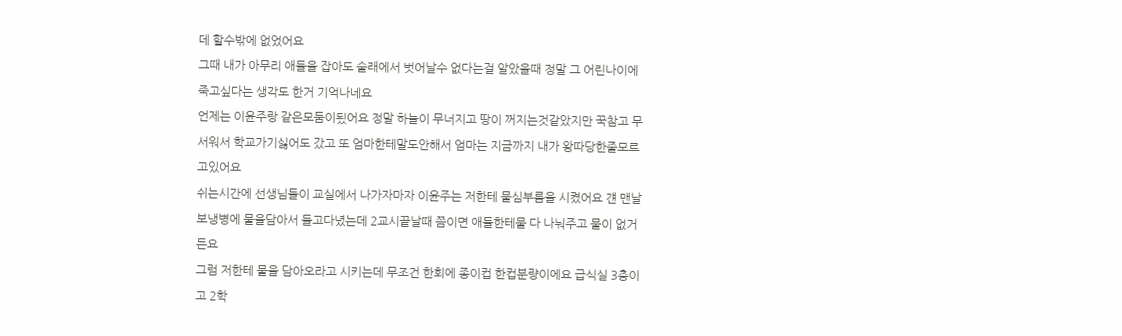데 할수밖에 없었어요
그때 내가 아무리 애들을 잡아도 술래에서 벗어날수 없다는걸 알았을때 정말 그 어린나이에 죽고싶다는 생각도 한거 기억나네요
언제는 이윤주랑 같은모둠이됬어요 정말 하늘이 무너지고 땅이 꺼지는것같았지만 꾹참고 무서워서 학교가기싫어도 갔고 또 엄마한테말도안해서 엄마는 지금까지 내가 왕따당한줄모르고있어요
쉬는시간에 선생님들이 교실에서 나가자마자 이윤주는 저한테 물심부름을 시켰어요 걘 맨날 보냉병에 물을담아서 들고다녔는데 2교시끝날때 쯤이면 애들한테물 다 나눠주고 물이 없거든요
그럼 저한테 물을 담아오라고 시키는데 무조건 한회에 종이컵 한컵분량이에요 급식실 3층이고 2학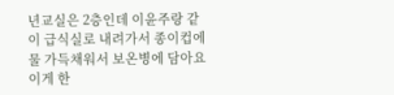년교실은 2층인데 이윤주랑 같이 급식실로 내려가서 종이컵에 물 가득채워서 보온병에 담아요 이게 한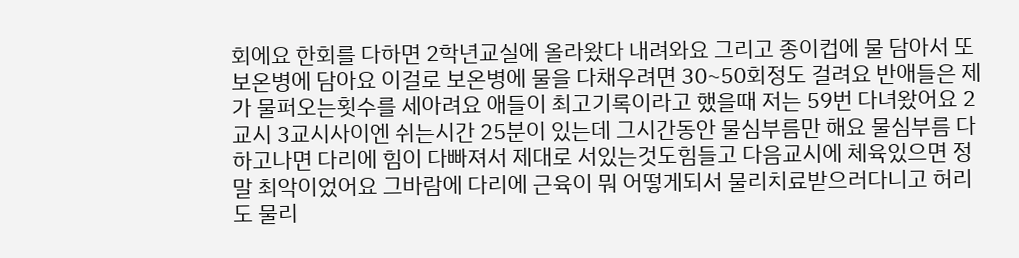회에요 한회를 다하면 2학년교실에 올라왔다 내려와요 그리고 종이컵에 물 담아서 또 보온병에 담아요 이걸로 보온병에 물을 다채우려면 30~50회정도 걸려요 반애들은 제가 물퍼오는횟수를 세아려요 애들이 최고기록이라고 했을때 저는 59번 다녀왔어요 2교시 3교시사이엔 쉬는시간 25분이 있는데 그시간동안 물심부름만 해요 물심부름 다하고나면 다리에 힘이 다빠져서 제대로 서있는것도힘들고 다음교시에 체육있으면 정말 최악이었어요 그바람에 다리에 근육이 뭐 어떻게되서 물리치료받으러다니고 허리도 물리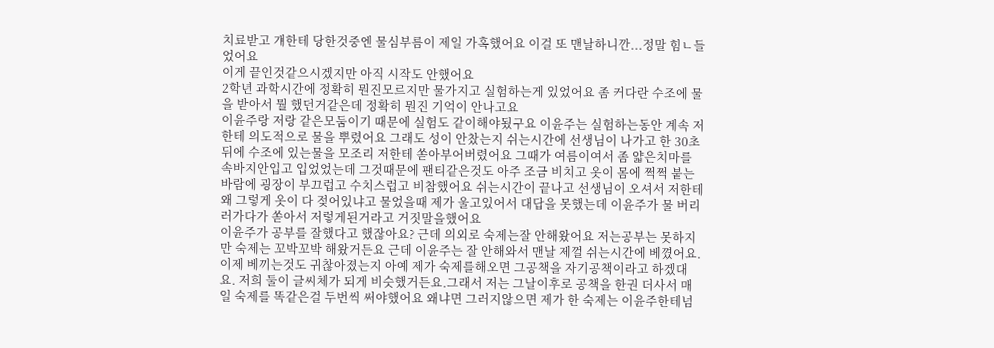치료받고 걔한테 당한것중엔 물심부름이 제일 가혹했어요 이걸 또 맨날하니깐...정말 힘ㄴ들었어요
이게 끝인것같으시겠지만 아직 시작도 안했어요
2학년 과학시간에 정확히 뭔진모르지만 물가지고 실험하는게 있었어요 좀 커다란 수조에 물을 받아서 뭘 했던거같은데 정확히 뭔진 기억이 안나고요
이윤주랑 저랑 같은모둠이기 때문에 실험도 같이해야됬구요 이윤주는 실험하는동안 계속 저한테 의도적으로 물을 뿌렸어요 그래도 성이 안찼는지 쉬는시간에 선생님이 나가고 한 30초뒤에 수조에 있는물을 모조리 저한테 쏟아부어버렸어요 그때가 여름이여서 좀 얇은치마를 속바지안입고 입었었는데 그것때문에 팬티같은것도 아주 조금 비치고 옷이 몸에 쩍쩍 붙는바람에 굉장이 부끄럽고 수치스럽고 비참했어요 쉬는시간이 끝나고 선생님이 오셔서 저한테 왜 그렇게 옷이 다 젖어있냐고 물었을때 제가 울고있어서 대답을 못했는데 이윤주가 물 버리러가다가 쏟아서 저렇게된거라고 거짓말을했어요
이윤주가 공부를 잘했다고 했잖아요? 근데 의외로 숙제는잘 안해왔어요 저는공부는 못하지만 숙제는 꼬박꼬박 해왔거든요 근데 이윤주는 잘 안해와서 맨날 제껄 쉬는시간에 베꼈어요.이제 베끼는것도 귀찮아졌는지 아예 제가 숙제를해오면 그공책을 자기공책이라고 하겠대요. 저희 둘이 글씨체가 되게 비슷했거든요.그래서 저는 그날이후로 공책을 한권 더사서 매일 숙제를 똑같은걸 두번씩 써야했어요 왜냐면 그러지않으면 제가 한 숙제는 이윤주한테넘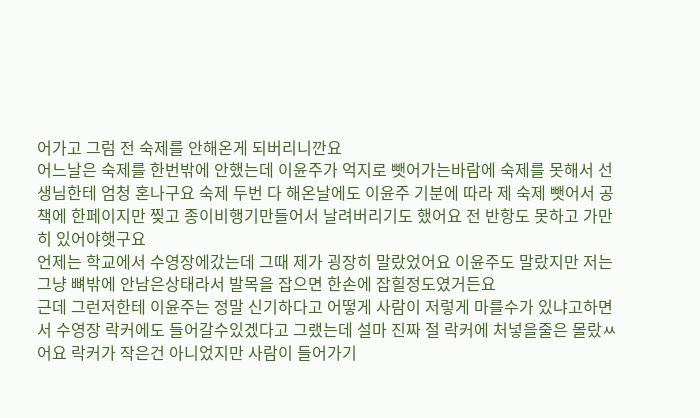어가고 그럼 전 숙제를 안해온게 되버리니깐요
어느날은 숙제를 한번밖에 안했는데 이윤주가 억지로 뺏어가는바람에 숙제를 못해서 선생님한테 엄청 혼나구요 숙제 두번 다 해온날에도 이윤주 기분에 따라 제 숙제 뺏어서 공책에 한페이지만 찢고 종이비행기만들어서 날려버리기도 했어요 전 반항도 못하고 가만히 있어야햇구요
언제는 학교에서 수영장에갔는데 그때 제가 굉장히 말랐었어요 이윤주도 말랐지만 저는 그냥 뼈밖에 안남은상태라서 발목을 잡으면 한손에 잡힐정도였거든요
근데 그런저한테 이윤주는 정말 신기하다고 어떻게 사람이 저렇게 마를수가 있냐고하면서 수영장 락커에도 들어갈수있겠다고 그랬는데 설마 진짜 절 락커에 처넣을줄은 몰랐ㅆ어요 락커가 작은건 아니었지만 사람이 들어가기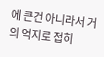에 큰건 아니라서 거의 억지로 접히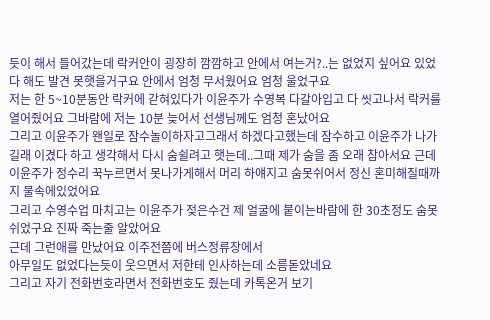듯이 해서 들어갔는데 락커안이 굉장히 깜깜하고 안에서 여는거?..는 없었지 싶어요 있었다 해도 발견 못햇을거구요 안에서 엄청 무서웠어요 엄청 울었구요
저는 한 5~10분동안 락커에 갇혀있다가 이윤주가 수영복 다갈아입고 다 씻고나서 락커를 열어줬어요 그바람에 저는 10분 늦어서 선생님께도 엄청 혼났어요
그리고 이윤주가 왠일로 잠수놀이하자고그래서 하겠다고했는데 잠수하고 이윤주가 나가길래 이겼다 하고 생각해서 다시 숨쉴려고 햇는데..그때 제가 숨을 좀 오래 참아서요 근데 이윤주가 정수리 꾹누르면서 못나가게해서 머리 하얘지고 숨못쉬어서 정신 혼미해질때까지 물속에있었어요
그리고 수영수업 마치고는 이윤주가 젖은수건 제 얼굴에 붙이는바람에 한 30초정도 숨못쉬었구요 진짜 죽는줄 알았어요
근데 그런애를 만났어요 이주전쯤에 버스정류장에서
아무일도 없었다는듯이 웃으면서 저한테 인사하는데 소름돋았네요
그리고 자기 전화번호라면서 전화번호도 줬는데 카톡온거 보기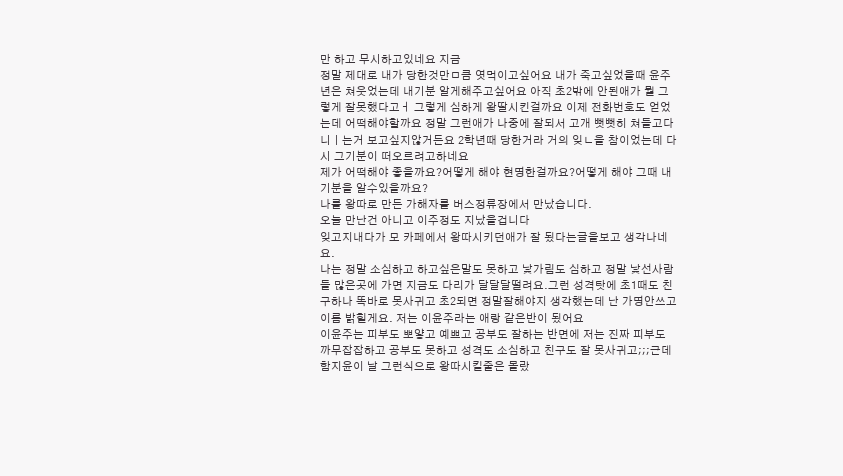만 하고 무시하고있네요 지금
정말 제대로 내가 당한것만ㅁ큼 엿먹이고싶어요 내가 죽고싶었을때 윤주년은 쳐웃었는데 내기분 알게해주고싶어요 아직 초2밖에 안된애가 뭘 그렇게 잘못했다고ㅓ 그렇게 심하게 왕딸시킨걸까요 이제 전화번호도 얻었는데 어떡해야할까요 정말 그런애가 나중에 잘되서 고개 뻣뻣히 쳐들고다니ㅣ는거 보고싶지않거든요 2학년때 당한거라 거의 잊ㄴ을 참이었는데 다시 그기분이 떠오르려고하네요
제가 어떡해야 좋을까요?어떻게 해야 현명한걸까요?어떻게 해야 그때 내 기분을 알수있을까요?
나를 왕따로 만든 가해자를 버스정류장에서 만났습니다.
오늘 만난건 아니고 이주정도 지났을겁니다
잊고지내다가 모 카페에서 왕따시키던애가 잘 됬다는글을보고 생각나네요.
나는 정말 소심하고 하고싶은말도 못하고 낯가림도 심하고 정말 낯선사람들 많은곳에 가면 지금도 다리가 달달달떨려요.그런 성격탓에 초1때도 친구하나 똑바로 못사귀고 초2되면 정말잘해야지 생각했는데 난 가명안쓰고 이름 밝힐게요. 저는 이윤주라는 애랑 같은반이 됬어요
이윤주는 피부도 뽀얗고 예쁘고 공부도 잘하는 반면에 저는 진짜 피부도 까무잡잡하고 공부도 못하고 성격도 소심하고 친구도 잘 못사귀고;;;근데 함지윤이 날 그런식으로 왕따시킬줄은 몰랐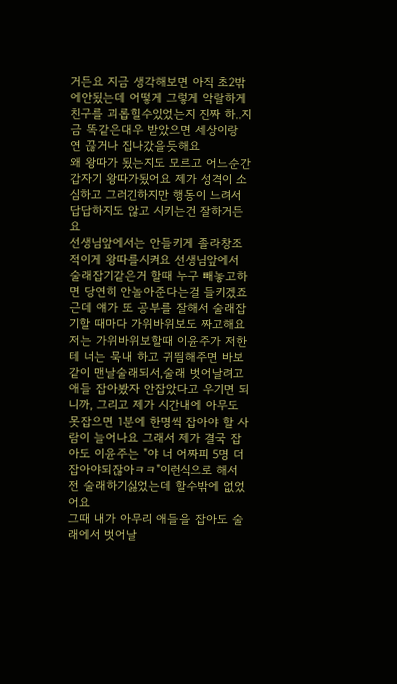거든요 지금 생각해보면 아직 초2밖에안됬는데 어떻게 그렇게 악랄하게 친구를 괴롭힐수있었는지 진짜 하..지금 똑같은대우 받았으면 세상이랑 연 끊거나 집나갔을듯해요
왜 왕따가 됬는지도 모르고 어느순간 갑자기 왕따가됬어요 제가 성격이 소심하고 그러긴하지만 행동이 느려서 답답하지도 않고 시키는건 잘하거든요
선생님앞에서는 안들키게 졸라창조적이게 왕따를시켜요 선생님앞에서 술래잡기같은거 할때 누구 빼놓고하면 당연히 안놀아준다는걸 들키겠죠 근데 얘가 또 공부를 잘해서 술래잡기할 때마다 가위바위보도 짜고해요 저는 가위바위보할때 이윤주가 저한테 너는 묵내 하고 귀띔해주면 바보같이 맨날술래되서,술래 벗어날려고 애들 잡아봤자 안잡았다고 우기면 되니까, 그리고 제가 시간내에 아무도 못잡으면 1분에 한명씩 잡아야 할 사람이 늘어나요 그래서 제가 결국 잡아도 이윤주는 "야 너 어짜피 5명 더잡아야되잖아ㅋㅋ"이런식으로 해서 전 술래하기싫었는데 할수밖에 없었어요
그때 내가 아무리 애들을 잡아도 술래에서 벗어날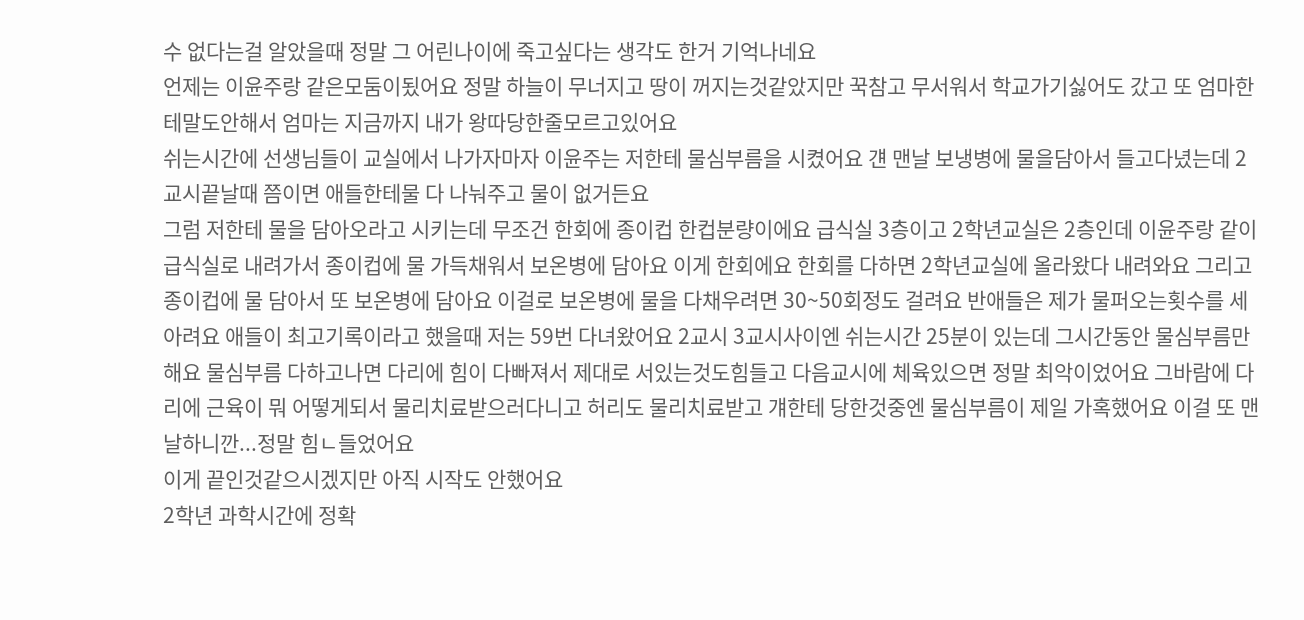수 없다는걸 알았을때 정말 그 어린나이에 죽고싶다는 생각도 한거 기억나네요
언제는 이윤주랑 같은모둠이됬어요 정말 하늘이 무너지고 땅이 꺼지는것같았지만 꾹참고 무서워서 학교가기싫어도 갔고 또 엄마한테말도안해서 엄마는 지금까지 내가 왕따당한줄모르고있어요
쉬는시간에 선생님들이 교실에서 나가자마자 이윤주는 저한테 물심부름을 시켰어요 걘 맨날 보냉병에 물을담아서 들고다녔는데 2교시끝날때 쯤이면 애들한테물 다 나눠주고 물이 없거든요
그럼 저한테 물을 담아오라고 시키는데 무조건 한회에 종이컵 한컵분량이에요 급식실 3층이고 2학년교실은 2층인데 이윤주랑 같이 급식실로 내려가서 종이컵에 물 가득채워서 보온병에 담아요 이게 한회에요 한회를 다하면 2학년교실에 올라왔다 내려와요 그리고 종이컵에 물 담아서 또 보온병에 담아요 이걸로 보온병에 물을 다채우려면 30~50회정도 걸려요 반애들은 제가 물퍼오는횟수를 세아려요 애들이 최고기록이라고 했을때 저는 59번 다녀왔어요 2교시 3교시사이엔 쉬는시간 25분이 있는데 그시간동안 물심부름만 해요 물심부름 다하고나면 다리에 힘이 다빠져서 제대로 서있는것도힘들고 다음교시에 체육있으면 정말 최악이었어요 그바람에 다리에 근육이 뭐 어떻게되서 물리치료받으러다니고 허리도 물리치료받고 걔한테 당한것중엔 물심부름이 제일 가혹했어요 이걸 또 맨날하니깐...정말 힘ㄴ들었어요
이게 끝인것같으시겠지만 아직 시작도 안했어요
2학년 과학시간에 정확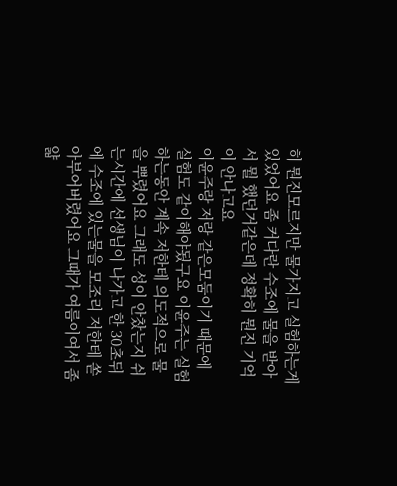히 뭔진모르지만 물가지고 실험하는게 있었어요 좀 커다란 수조에 물을 받아서 뭘 했던거같은데 정확히 뭔진 기억이 안나고요
이윤주랑 저랑 같은모둠이기 때문에 실험도 같이해야됬구요 이윤주는 실험하는동안 계속 저한테 의도적으로 물을 뿌렸어요 그래도 성이 안찼는지 쉬는시간에 선생님이 나가고 한 30초뒤에 수조에 있는물을 모조리 저한테 쏟아부어버렸어요 그때가 여름이여서 좀 얇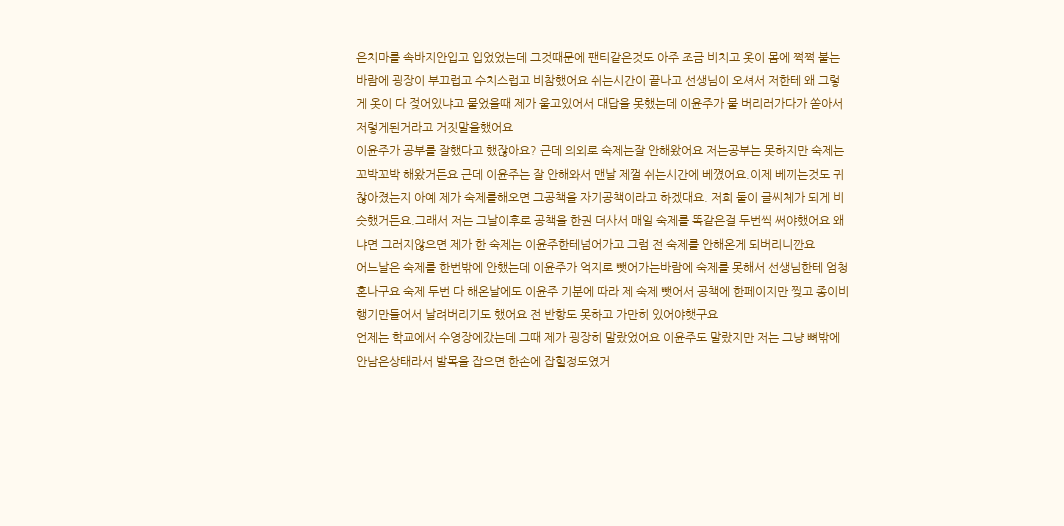은치마를 속바지안입고 입었었는데 그것때문에 팬티같은것도 아주 조금 비치고 옷이 몸에 쩍쩍 붙는바람에 굉장이 부끄럽고 수치스럽고 비참했어요 쉬는시간이 끝나고 선생님이 오셔서 저한테 왜 그렇게 옷이 다 젖어있냐고 물었을때 제가 울고있어서 대답을 못했는데 이윤주가 물 버리러가다가 쏟아서 저렇게된거라고 거짓말을했어요
이윤주가 공부를 잘했다고 했잖아요? 근데 의외로 숙제는잘 안해왔어요 저는공부는 못하지만 숙제는 꼬박꼬박 해왔거든요 근데 이윤주는 잘 안해와서 맨날 제껄 쉬는시간에 베꼈어요.이제 베끼는것도 귀찮아졌는지 아예 제가 숙제를해오면 그공책을 자기공책이라고 하겠대요. 저희 둘이 글씨체가 되게 비슷했거든요.그래서 저는 그날이후로 공책을 한권 더사서 매일 숙제를 똑같은걸 두번씩 써야했어요 왜냐면 그러지않으면 제가 한 숙제는 이윤주한테넘어가고 그럼 전 숙제를 안해온게 되버리니깐요
어느날은 숙제를 한번밖에 안했는데 이윤주가 억지로 뺏어가는바람에 숙제를 못해서 선생님한테 엄청 혼나구요 숙제 두번 다 해온날에도 이윤주 기분에 따라 제 숙제 뺏어서 공책에 한페이지만 찢고 종이비행기만들어서 날려버리기도 했어요 전 반항도 못하고 가만히 있어야햇구요
언제는 학교에서 수영장에갔는데 그때 제가 굉장히 말랐었어요 이윤주도 말랐지만 저는 그냥 뼈밖에 안남은상태라서 발목을 잡으면 한손에 잡힐정도였거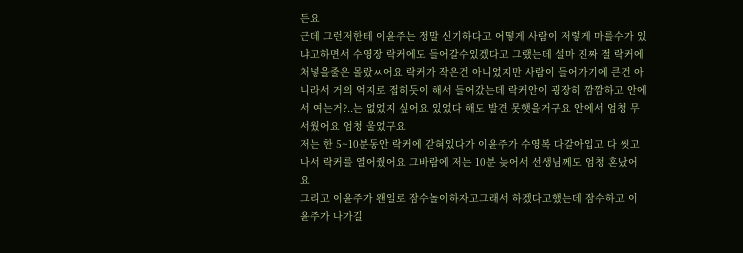든요
근데 그런저한테 이윤주는 정말 신기하다고 어떻게 사람이 저렇게 마를수가 있냐고하면서 수영장 락커에도 들어갈수있겠다고 그랬는데 설마 진짜 절 락커에 처넣을줄은 몰랐ㅆ어요 락커가 작은건 아니었지만 사람이 들어가기에 큰건 아니라서 거의 억지로 접히듯이 해서 들어갔는데 락커안이 굉장히 깜깜하고 안에서 여는거?..는 없었지 싶어요 있었다 해도 발견 못햇을거구요 안에서 엄청 무서웠어요 엄청 울었구요
저는 한 5~10분동안 락커에 갇혀있다가 이윤주가 수영복 다갈아입고 다 씻고나서 락커를 열어줬어요 그바람에 저는 10분 늦어서 선생님께도 엄청 혼났어요
그리고 이윤주가 왠일로 잠수놀이하자고그래서 하겠다고했는데 잠수하고 이윤주가 나가길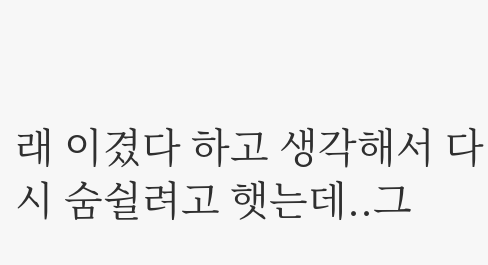래 이겼다 하고 생각해서 다시 숨쉴려고 햇는데..그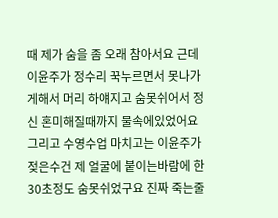때 제가 숨을 좀 오래 참아서요 근데 이윤주가 정수리 꾹누르면서 못나가게해서 머리 하얘지고 숨못쉬어서 정신 혼미해질때까지 물속에있었어요
그리고 수영수업 마치고는 이윤주가 젖은수건 제 얼굴에 붙이는바람에 한 30초정도 숨못쉬었구요 진짜 죽는줄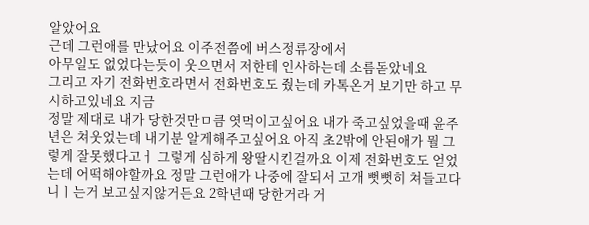알았어요
근데 그런애를 만났어요 이주전쯤에 버스정류장에서
아무일도 없었다는듯이 웃으면서 저한테 인사하는데 소름돋았네요
그리고 자기 전화번호라면서 전화번호도 줬는데 카톡온거 보기만 하고 무시하고있네요 지금
정말 제대로 내가 당한것만ㅁ큼 엿먹이고싶어요 내가 죽고싶었을때 윤주년은 쳐웃었는데 내기분 알게해주고싶어요 아직 초2밖에 안된애가 뭘 그렇게 잘못했다고ㅓ 그렇게 심하게 왕딸시킨걸까요 이제 전화번호도 얻었는데 어떡해야할까요 정말 그런애가 나중에 잘되서 고개 뻣뻣히 쳐들고다니ㅣ는거 보고싶지않거든요 2학년때 당한거라 거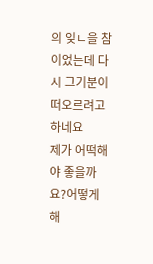의 잊ㄴ을 참이었는데 다시 그기분이 떠오르려고하네요
제가 어떡해야 좋을까요?어떻게 해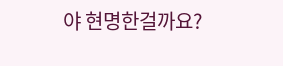야 현명한걸까요?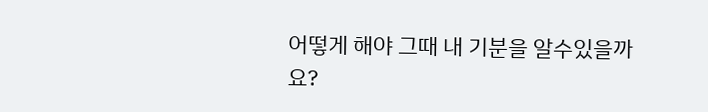어떻게 해야 그때 내 기분을 알수있을까요?